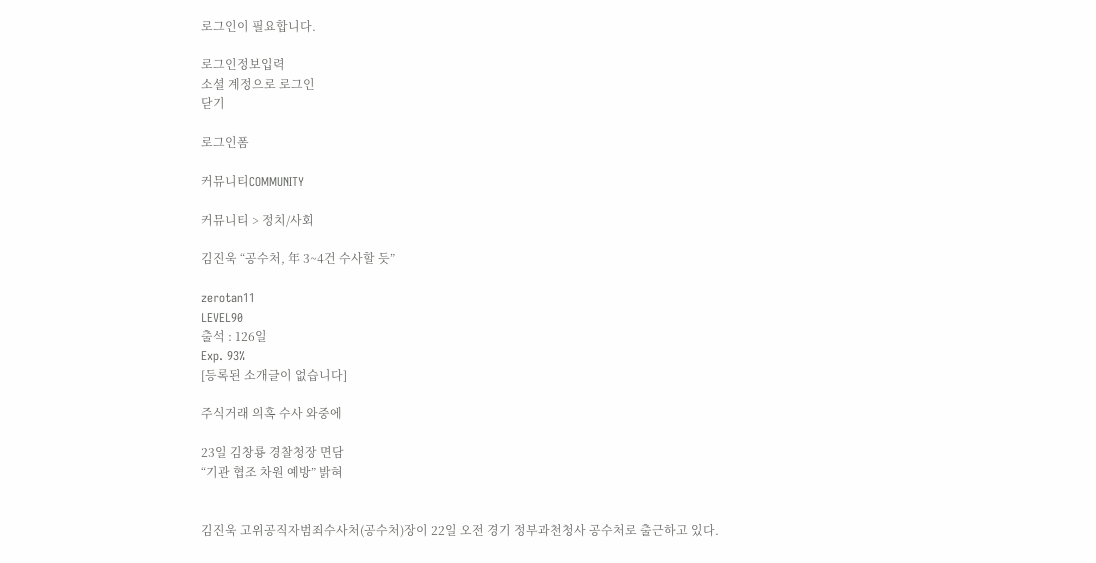로그인이 필요합니다.

로그인정보입력
소셜 계정으로 로그인
닫기

로그인폼

커뮤니티COMMUNITY

커뮤니티 > 정치/사회

김진욱 “공수처, 年 3~4건 수사할 듯”

zerotan11
LEVEL90
출석 : 126일
Exp. 93%
[등록된 소개글이 없습니다]

주식거래 의혹 수사 와중에

23일 김창룡 경찰청장 면담
“기관 협조 차원 예방” 밝혀


김진욱 고위공직자범죄수사처(공수처)장이 22일 오전 경기 정부과천청사 공수처로 출근하고 있다.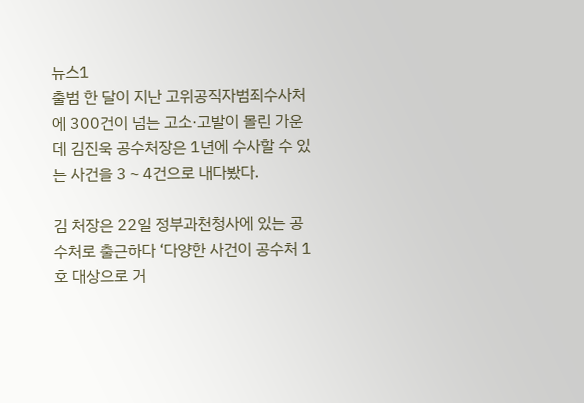뉴스1
출범 한 달이 지난 고위공직자범죄수사처에 300건이 넘는 고소·고발이 몰린 가운데 김진욱 공수처장은 1년에 수사할 수 있는 사건을 3∼4건으로 내다봤다.

김 처장은 22일 정부과천청사에 있는 공수처로 출근하다 ‘다양한 사건이 공수처 1호 대상으로 거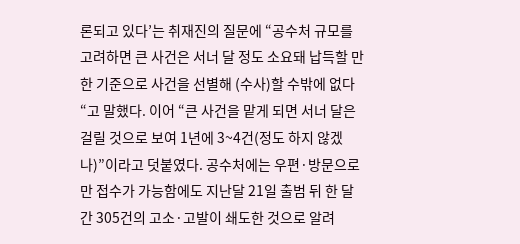론되고 있다’는 취재진의 질문에 “공수처 규모를 고려하면 큰 사건은 서너 달 정도 소요돼 납득할 만한 기준으로 사건을 선별해 (수사)할 수밖에 없다“고 말했다. 이어 “큰 사건을 맡게 되면 서너 달은 걸릴 것으로 보여 1년에 3~4건(정도 하지 않겠나)”이라고 덧붙였다. 공수처에는 우편·방문으로만 접수가 가능함에도 지난달 21일 출범 뒤 한 달간 305건의 고소·고발이 쇄도한 것으로 알려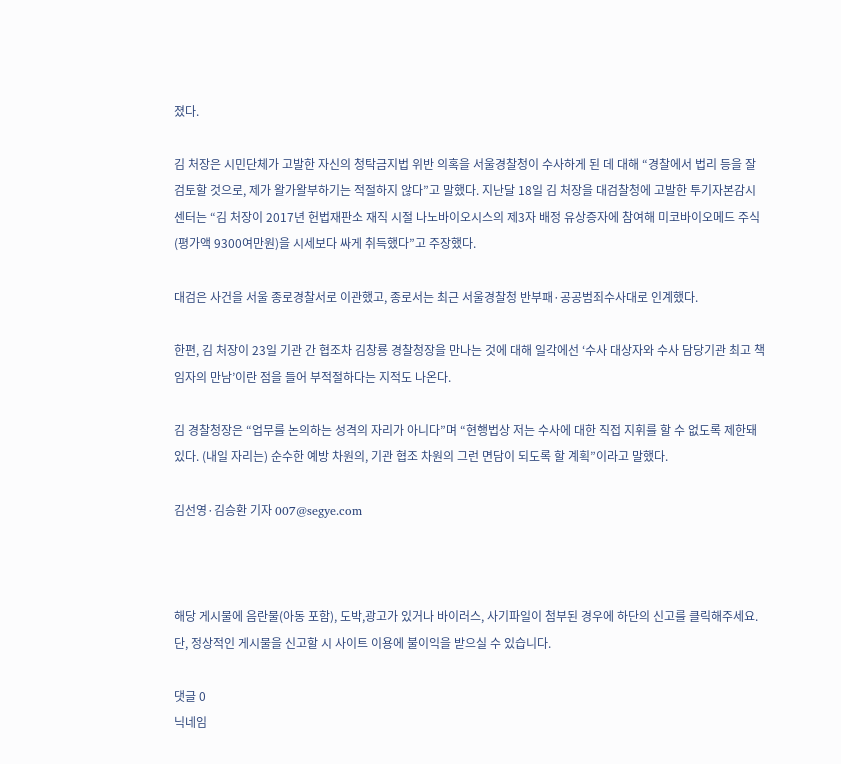졌다.

김 처장은 시민단체가 고발한 자신의 청탁금지법 위반 의혹을 서울경찰청이 수사하게 된 데 대해 “경찰에서 법리 등을 잘 검토할 것으로, 제가 왈가왈부하기는 적절하지 않다”고 말했다. 지난달 18일 김 처장을 대검찰청에 고발한 투기자본감시센터는 “김 처장이 2017년 헌법재판소 재직 시절 나노바이오시스의 제3자 배정 유상증자에 참여해 미코바이오메드 주식(평가액 9300여만원)을 시세보다 싸게 취득했다”고 주장했다.

대검은 사건을 서울 종로경찰서로 이관했고, 종로서는 최근 서울경찰청 반부패·공공범죄수사대로 인계했다.

한편, 김 처장이 23일 기관 간 협조차 김창룡 경찰청장을 만나는 것에 대해 일각에선 ‘수사 대상자와 수사 담당기관 최고 책임자의 만남’이란 점을 들어 부적절하다는 지적도 나온다.

김 경찰청장은 “업무를 논의하는 성격의 자리가 아니다”며 “현행법상 저는 수사에 대한 직접 지휘를 할 수 없도록 제한돼 있다. (내일 자리는) 순수한 예방 차원의, 기관 협조 차원의 그런 면담이 되도록 할 계획”이라고 말했다.

김선영·김승환 기자 007@segye.com



해당 게시물에 음란물(아동 포함), 도박,광고가 있거나 바이러스, 사기파일이 첨부된 경우에 하단의 신고를 클릭해주세요.
단, 정상적인 게시물을 신고할 시 사이트 이용에 불이익을 받으실 수 있습니다.

댓글 0
닉네임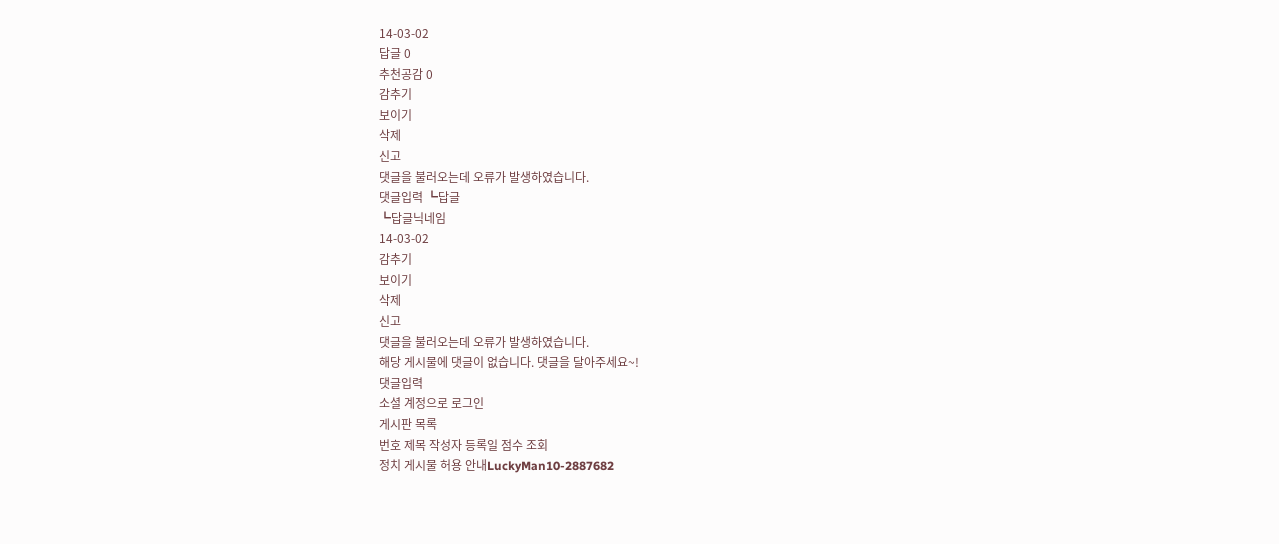14-03-02
답글 0
추천공감 0
감추기
보이기
삭제
신고
댓글을 불러오는데 오류가 발생하였습니다.
댓글입력 ┗답글
┗답글닉네임
14-03-02
감추기
보이기
삭제
신고
댓글을 불러오는데 오류가 발생하였습니다.
해당 게시물에 댓글이 없습니다. 댓글을 달아주세요~!
댓글입력
소셜 계정으로 로그인
게시판 목록
번호 제목 작성자 등록일 점수 조회
정치 게시물 허용 안내LuckyMan10-2887682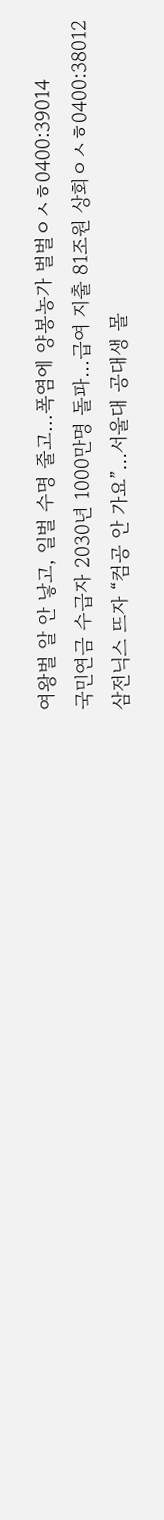여왕벌 알 안 낳고, 일벌 수명 줄고…폭염에 양봉농가 벌벌ㅇㅅㅎ0400:39014
국민연금 수급자 2030년 1000만명 돌파…급여 지출 81조원 상회ㅇㅅㅎ0400:38012
삼전닉스 뜨자 “컴공 안 가요”…서울대 공대생 몰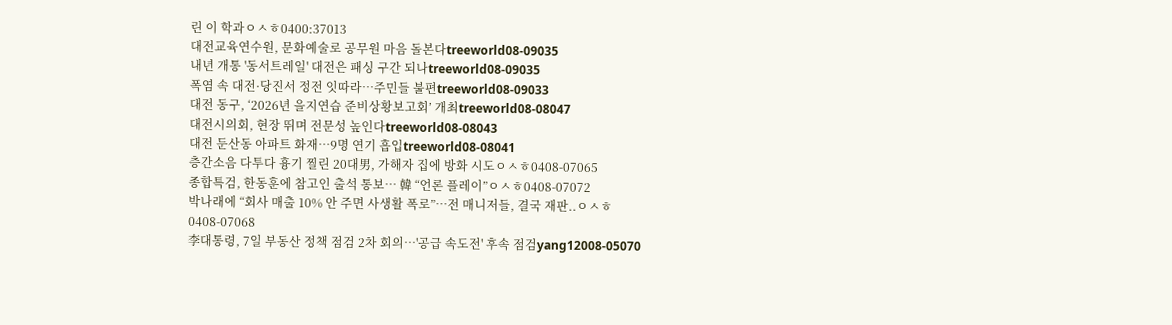린 이 학과ㅇㅅㅎ0400:37013
대전교육연수원, 문화예술로 공무원 마음 돌본다treeworld08-09035
내년 개통 '동서트레일' 대전은 패싱 구간 되나treeworld08-09035
폭염 속 대전·당진서 정전 잇따라…주민들 불편treeworld08-09033
대전 동구, ‘2026년 을지연습 준비상황보고회’ 개최treeworld08-08047
대전시의회, 현장 뛰며 전문성 높인다treeworld08-08043
대전 둔산동 아파트 화재…9명 연기 흡입treeworld08-08041
층간소음 다투다 흉기 찔린 20대男, 가해자 집에 방화 시도ㅇㅅㅎ0408-07065
종합특검, 한동훈에 참고인 출석 통보… 韓 “언론 플레이”ㅇㅅㅎ0408-07072
박나래에 “회사 매출 10% 안 주면 사생활 폭로”…전 매니저들, 결국 재판..ㅇㅅㅎ0408-07068
李대통령, 7일 부동산 정책 점검 2차 회의…'공급 속도전' 후속 점검yang12008-05070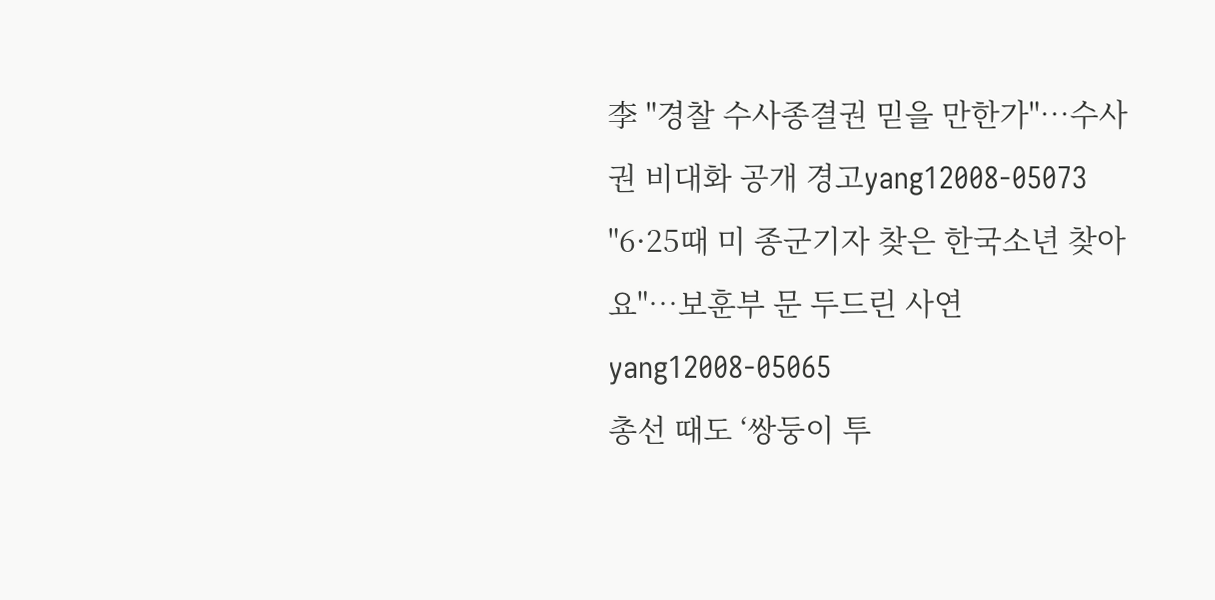李 "경찰 수사종결권 믿을 만한가"…수사권 비대화 공개 경고yang12008-05073
"6·25때 미 종군기자 찾은 한국소년 찾아요"…보훈부 문 두드린 사연yang12008-05065
총선 때도 ‘쌍둥이 투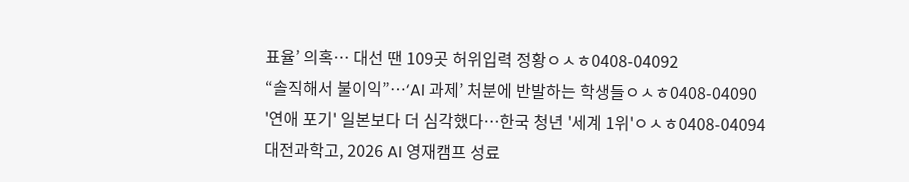표율’ 의혹… 대선 땐 109곳 허위입력 정황ㅇㅅㅎ0408-04092
“솔직해서 불이익”…‘AI 과제’ 처분에 반발하는 학생들ㅇㅅㅎ0408-04090
'연애 포기' 일본보다 더 심각했다…한국 청년 '세계 1위'ㅇㅅㅎ0408-04094
대전과학고, 2026 AI 영재캠프 성료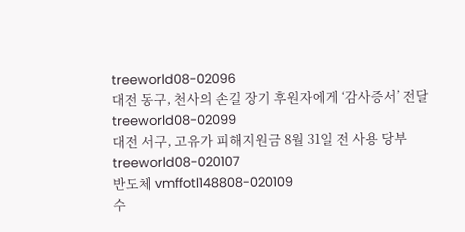treeworld08-02096
대전 동구, 천사의 손길 장기 후원자에게 ‘감사증서’ 전달treeworld08-02099
대전 서구, 고유가 피해지원금 8월 31일 전 사용 당부treeworld08-020107
반도체 vmffotl148808-020109
수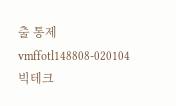출 통제 vmffotl148808-020104
빅테크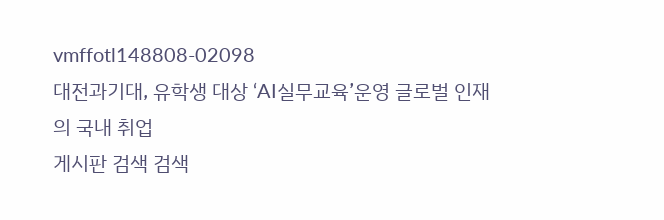vmffotl148808-02098
대전과기대, 유학생 대상 ‘AI실무교육’운영 글로벌 인재의 국내 취업
게시판 검색 검색